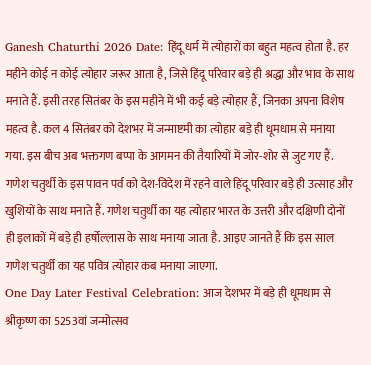Ganesh Chaturthi 2026 Date: हिंदू धर्म में त्योहारों का बहुत महत्व होता है. हर महीने कोई न कोई त्योहार जरूर आता है, जिसे हिंदू परिवार बड़े ही श्रद्धा और भाव के साथ मनाते हैं. इसी तरह सितंबर के इस महीने में भी कई बड़े त्योहार हैं, जिनका अपना विशेष महत्व है. कल 4 सितंबर को देशभर में जन्माष्टमी का त्योहार बड़े ही धूमधाम से मनाया गया. इस बीच अब भक्तगण बप्पा के आगमन की तैयारियों में जोर-शोर से जुट गए हैं. गणेश चतुर्थी के इस पावन पर्व को देश-विदेश में रहने वाले हिंदू परिवार बड़े ही उत्साह और खुशियों के साथ मनाते हैं. गणेश चतुर्थी का यह त्योहार भारत के उत्तरी और दक्षिणी दोनों ही इलाकों में बड़े ही हर्षोल्लास के साथ मनाया जाता है. आइए जानते हैं कि इस साल गणेश चतुर्थी का यह पवित्र त्योहार कब मनाया जाएगा.
One Day Later Festival Celebration: आज देशभर में बड़े ही धूमधाम से श्रीकृष्ण का 5253वां जन्मोत्सव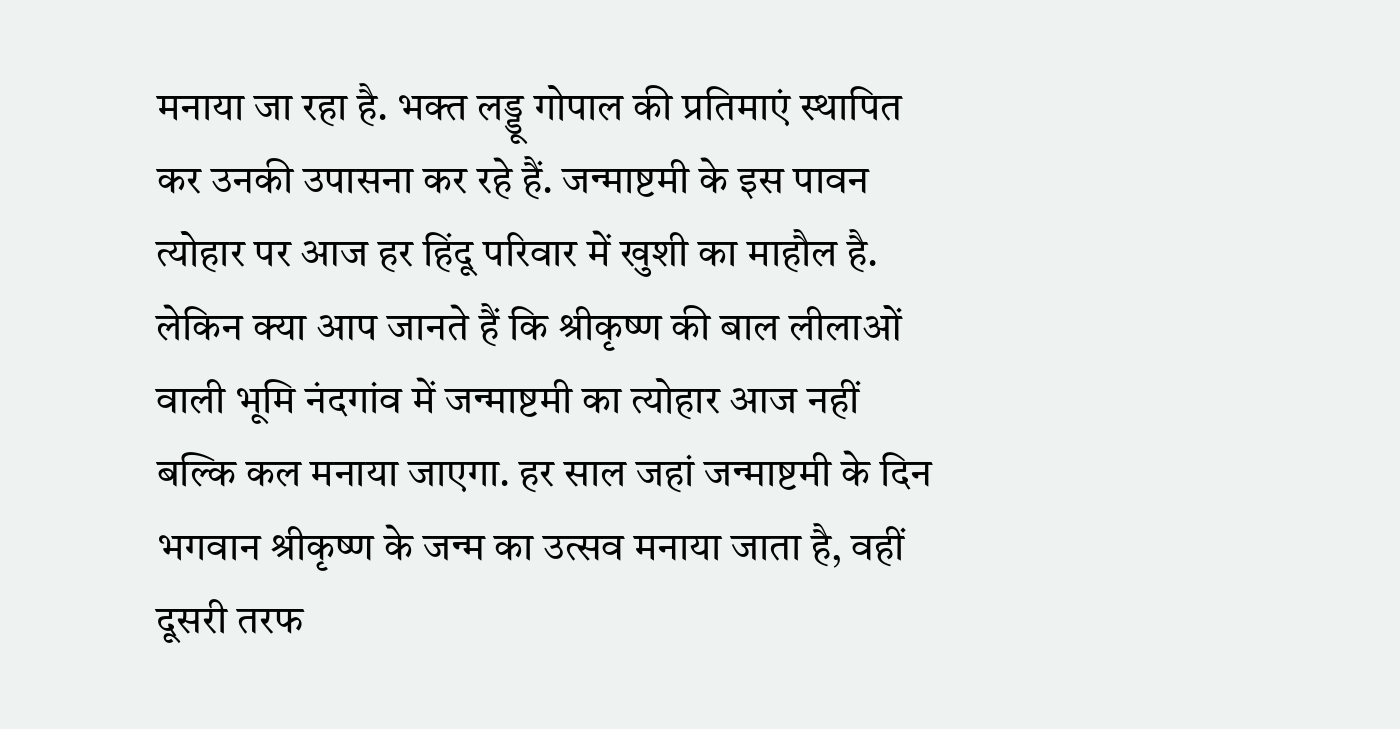मनाया जा रहा है. भक्त लड्डू गोपाल की प्रतिमाएं स्थापित कर उनकी उपासना कर रहे हैं. जन्माष्टमी के इस पावन त्योहार पर आज हर हिंदू परिवार में खुशी का माहौल है. लेकिन क्या आप जानते हैं कि श्रीकृष्ण की बाल लीलाओं वाली भूमि नंदगांव में जन्माष्टमी का त्योहार आज नहीं बल्कि कल मनाया जाएगा. हर साल जहां जन्माष्टमी के दिन भगवान श्रीकृष्ण के जन्म का उत्सव मनाया जाता है, वहीं दूसरी तरफ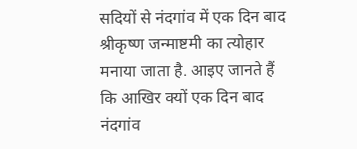सदियों से नंदगांव में एक दिन बाद श्रीकृष्ण जन्माष्टमी का त्योहार मनाया जाता है. आइए जानते हैं कि आखिर क्यों एक दिन बाद नंदगांव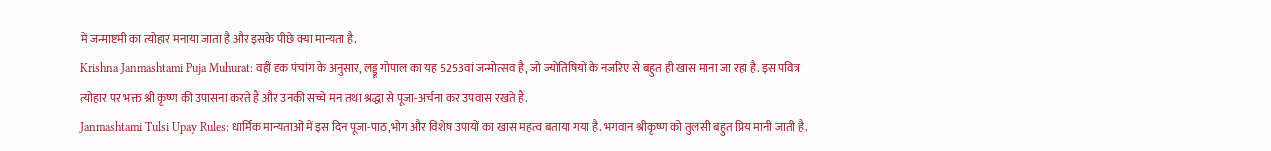में जन्माष्टमी का त्योहार मनाया जाता है और इसके पीछे क्या मान्यता है.
Krishna Janmashtami Puja Muhurat: वहीं दृक पंचांग के अनुसार, लड्डू गोपाल का यह 5253वां जन्मोत्सव है, जो ज्योतिषियों के नजरिए से बहुत ही खास माना जा रहा है. इस पवित्र त्योहार पर भक्त श्री कृष्ण की उपासना करते हैं और उनकी सच्चे मन तथा श्रद्धा से पूजा-अर्चना कर उपवास रखते हैं.
Janmashtami Tulsi Upay Rules: धार्मिक मान्यताओं में इस दिन पूजा-पाठ,भोग और विशेष उपायों का खास महत्व बताया गया है. भगवान श्रीकृष्ण को तुलसी बहुत प्रिय मानी जाती है.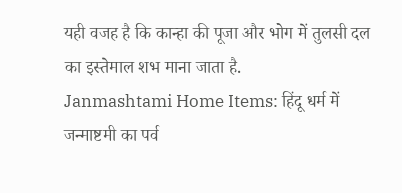यही वजह है कि कान्हा की पूजा और भोग में तुलसी दल का इस्तेमाल शभ माना जाता है.
Janmashtami Home Items: हिंदू धर्म में जन्माष्टमी का पर्व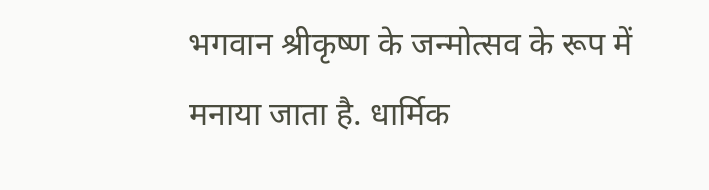भगवान श्रीकृष्ण के जन्मोत्सव के रूप में मनाया जाता है. धार्मिक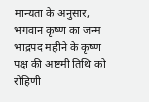मान्यता के अनुसार, भगवान कृष्ण का जन्म भाद्रपद महीने के कृष्ण पक्ष की अष्टमी तिथि को रोहिणी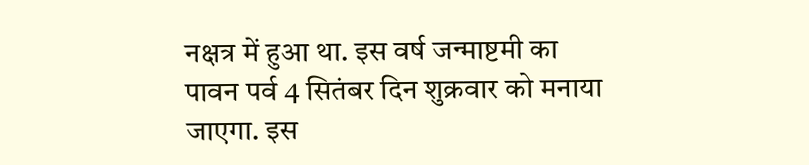नक्षत्र में हुआ था. इस वर्ष जन्माष्टमी का पावन पर्व 4 सितंबर दिन शुक्रवार को मनाया जाएगा. इस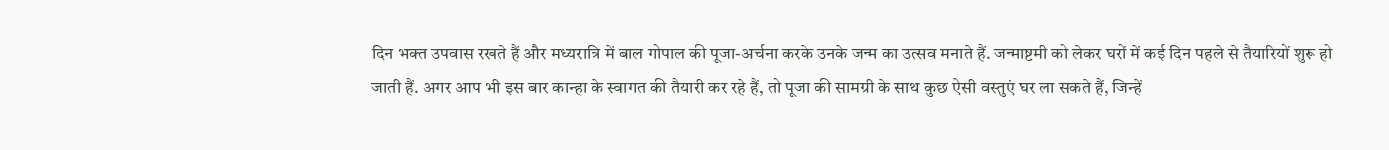दिन भक्त उपवास रखते हैं और मध्यरात्रि में बाल गोपाल की पूजा-अर्चना करके उनके जन्म का उत्सव मनाते हैं. जन्माष्टमी को लेकर घरों में कई दिन पहले से तैयारियों शुरू हो जाती हैं. अगर आप भी इस बार कान्हा के स्वागत की तैयारी कर रहे हैं, तो पूजा की सामग्री के साथ कुछ ऐसी वस्तुएं घर ला सकते हैं, जिन्हें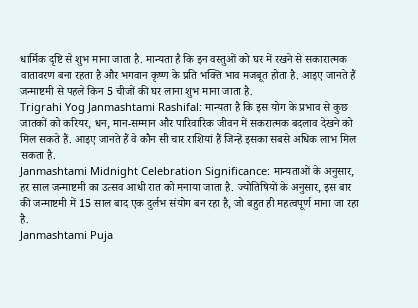धार्मिक दृष्टि से शुभ माना जाता है. मान्यता है कि इन वस्तुओं को घर में रखने से सकारात्मक वातावरण बना रहता है और भगवान कृष्ण के प्रति भक्ति भाव मजबूत होता है. आइए जानते हैं जन्माष्टमी से पहले किन 5 चीजों की घर लाना शुभ माना जाता है.
Trigrahi Yog Janmashtami Rashifal: मान्यता है कि इस योग के प्रभाव से कुछ जातकों को करियर, धन, मान-सम्मान और पारिवारिक जीवन में सकरात्मक बदलाव देखने को मिल सकते हैं. आइए जानते हैं वे कौन सी चार राशियां हैं जिन्हें इसका सबसे अधिक लाभ मिल सकता है.
Janmashtami Midnight Celebration Significance: मान्यताओं के अनुसार, हर साल जन्माष्टमी का उत्सव आधी रात को मनाया जाता है. ज्योतिषियों के अनुसार, इस बार की जन्माष्टमी में 15 साल बाद एक दुर्लभ संयोग बन रहा है, जो बहुत ही महत्वपूर्ण माना जा रहा है.
Janmashtami Puja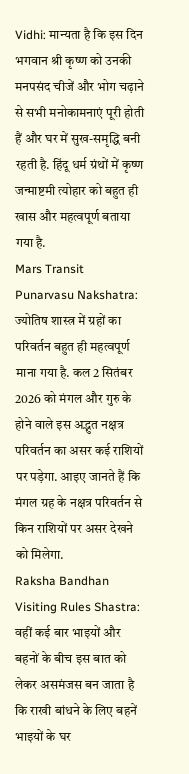Vidhi: मान्यता है कि इस दिन भगवान श्री कृष्ण को उनकी मनपसंद चीजें और भोग चढ़ाने से सभी मनोकामनाएं पूरी होती हैं और घर में सुख-समृद्धि बनी रहती है. हिंदू धर्म ग्रंथों में कृष्ण जन्माष्टमी त्योहार को बहुत ही खास और महत्वपूर्ण बताया गया है.
Mars Transit Punarvasu Nakshatra: ज्योतिष शास्त्र में ग्रहों का परिवर्तन बहुत ही महत्वपूर्ण माना गया है. कल 2 सितंबर 2026 को मंगल और गुरु के होने वाले इस अद्भुत नक्षत्र परिवर्तन का असर कई राशियों पर पड़ेगा. आइए जानते हैं कि मंगल ग्रह के नक्षत्र परिवर्तन से किन राशियों पर असर देखने को मिलेगा.
Raksha Bandhan Visiting Rules Shastra: वहीं कई बार भाइयों और बहनों के बीच इस बात को लेकर असमंजस बन जाता है कि राखी बांधने के लिए बहनें भाइयों के घर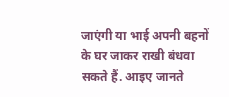जाएंगी या भाई अपनी बहनों के घर जाकर राखी बंधवा सकते हैं. आइए जानते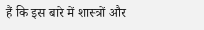हैं कि इस बारे में शास्त्रों और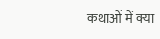कथाओं में क्या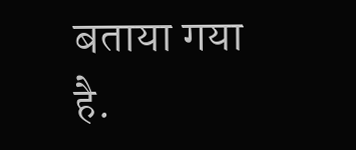बताया गया है.